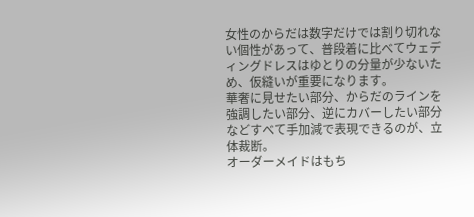女性のからだは数字だけでは割り切れない個性があって、普段着に比べてウェディングドレスはゆとりの分量が少ないため、仮縫いが重要になります。
華奢に見せたい部分、からだのラインを強調したい部分、逆にカバーしたい部分などすべて手加減で表現できるのが、立体裁断。
オーダーメイドはもち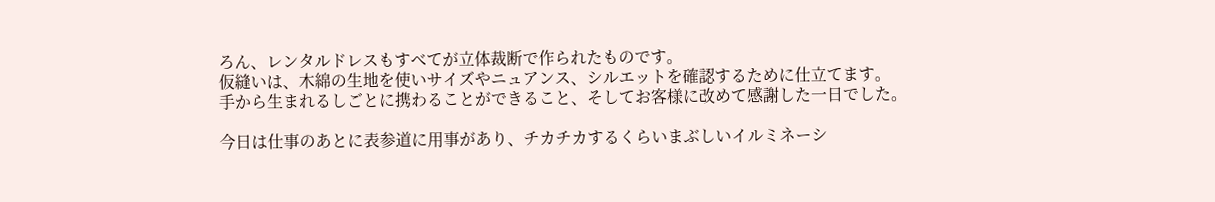ろん、レンタルドレスもすべてが立体裁断で作られたものです。
仮縫いは、木綿の生地を使いサイズやニュアンス、シルエットを確認するために仕立てます。
手から生まれるしごとに携わることができること、そしてお客様に改めて感謝した一日でした。

今日は仕事のあとに表参道に用事があり、チカチカするくらいまぶしいイルミネーシ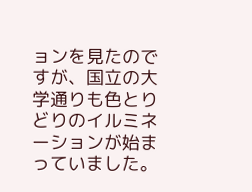ョンを見たのですが、国立の大学通りも色とりどりのイルミネーションが始まっていました。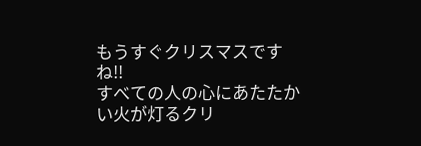もうすぐクリスマスですね!!
すべての人の心にあたたかい火が灯るクリ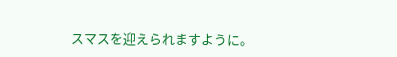スマスを迎えられますように。